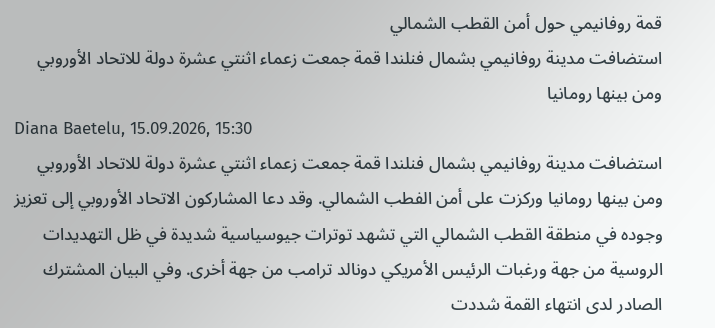قمة روفانيمي حول أمن القطب الشمالي
استضافت مدينة روفانيمي بشمال فنلندا قمة جمعت زعماء اثنتي عشرة دولة للاتحاد الأوروبي ومن بينها رومانيا
Diana Baetelu, 15.09.2026, 15:30
استضافت مدينة روفانيمي بشمال فنلندا قمة جمعت زعماء اثنتي عشرة دولة للاتحاد الأوروبي ومن بينها رومانيا وركزت على أمن الفطب الشمالي. وقد دعا المشاركون الاتحاد الأوروبي إلى تعزيز وجوده في منطقة القطب الشمالي التي تشهد توترات جيوسياسية شديدة في ظل التهديدات الروسية من جهة ورغبات الرئيس الأمريكي دونالد ترامب من جهة أخرى. وفي البيان المشترك الصادر لدى انتهاء القمة شددت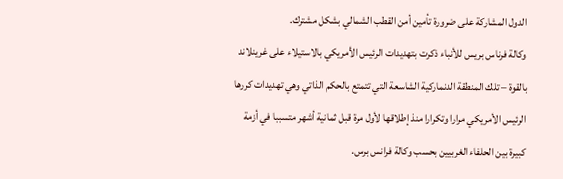الدول المشاركة على ضرورة تأمين أمن القطب الشمالي بشكل مشترك.
وكالة فرناس بريس للأنباء ذكرت بتهديدات الرئيس الأمريكي بالاستيلاء على غرينلاند بالقوة – تلك المنطقة الدنماركية الشاسعة التي تتمتع بالحكم الذاتي وهي تهديدات كررها الرئيس الأمريكي مرارا وتكرارا منذ إطلاقها لأول مرة قبل ثمانية أشهر متسببا في أزمة كبيرة بين الحلفاء الغربيين بحسب وكالة فرانس برس.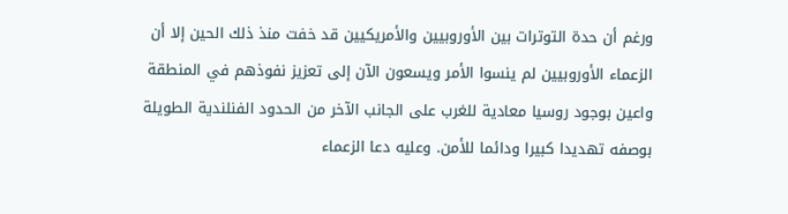ورغم أن حدة التوترات بين الأوروبيين والأمريكيين قد خفت منذ ذلك الحين إلا أن الزعماء الأوروبيين لم ينسوا الأمر ويسعون الآن إلى تعزيز نفوذهم في المنطقة واعين بوجود روسيا معادية للغرب على الجانب الآخر من الحدود الفنلندية الطويلة بوصفه تهديدا كبيرا ودائما للأمن. وعليه دعا الزعماء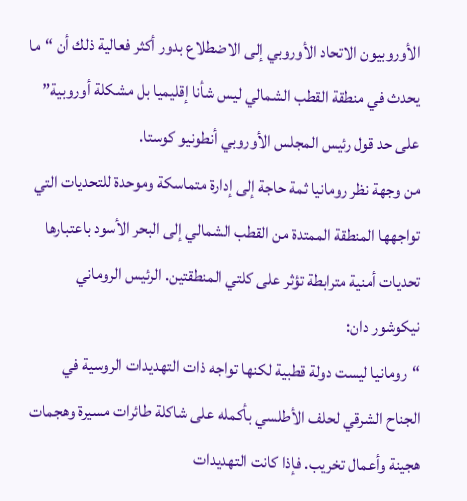الأوروبيون الاتحاد الأوروبي إلى الاضطلاع بدور أكثر فعالية ذلك أن “ما يحدث في منطقة القطب الشمالي ليس شأنا إقليميا بل مشكلة أوروبية” على حد قول رئيس المجلس الأوروبي أنطونيو كوستا.
من وجهة نظر رومانيا ثمة حاجة إلى إدارة متماسكة وموحدة للتحديات التي تواجهها المنطقة الممتدة من القطب الشمالي إلى البحر الأسود باعتبارها تحديات أمنية مترابطة تؤثر على كلتي المنطقتين. الرئيس الروماني نيكوشور دان:
“رومانيا ليست دولة قطبية لكنها تواجه ذات التهديدات الروسية في الجناح الشرقي لحلف الأطلسي بأكمله على شاكلة طائرات مسيرة وهجمات هجينة وأعمال تخريب. فإذا كانت التهديدات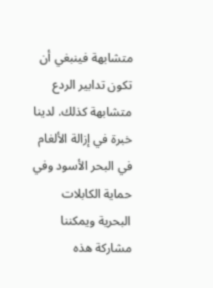متشابهة فينبغي أن تكون تدابير الردع متشابهة كذلك. لدينا خبرة في إزالة الألغام في البحر الأسود وفي حماية الكابلات البحرية ويمكننا مشاركة هذه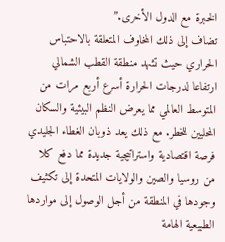الخبرة مع الدول الأخرى.”
تضاف إلى ذلك المخاوف المتعلقة بالاحتباس الحراري حيث تشهد منطقة القطب الشمالي ارتفاعا لدرجات الحرارة أسرع أربع مرات من المتوسط العالمي مما يعرض النظم البيئية والسكان المحليين للخطر. مع ذلك يعد ذوبان الغطاء الجليدي فرصة اقتصادية واستراتيجية جديدة مما دفع كلا من روسيا والصين والولايات المتحدة إلى تكثيف وجودها في المنطقة من أجل الوصول إلى مواردها الطبيعية الهامة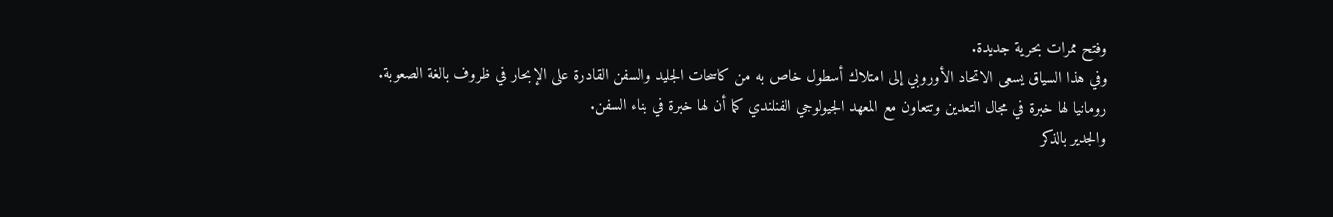وفتح ممرات بحرية جديدة.
وفي هذا السياق يسعى الاتحاد الأوروبي إلى امتلاك أسطول خاص به من كاسحات الجليد والسفن القادرة على الإبحار في ظروف بالغة الصعوبة.
رومانيا لها خبرة في مجال التعدين وتتعاون مع المعهد الجيولوجي الفنلندي كما أن لها خبرة في بناء السفن.
والجدير بالذكر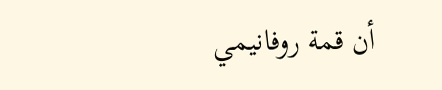أن قمة روفانيمي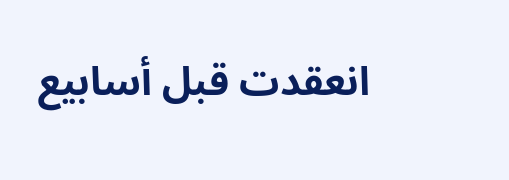انعقدت قبل أسابيع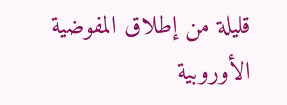قليلة من إطلاق المفوضية الأوروبية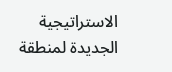الاستراتيجية الجديدة لمنطقة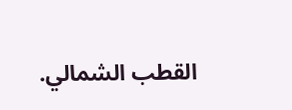القطب الشمالي.